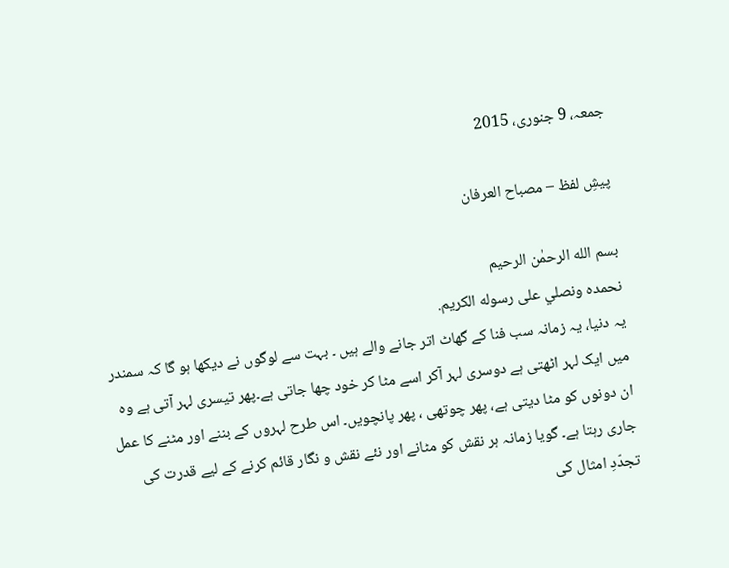جمعہ، 9 جنوری، 2015

پیشِ لفظ – مصباح العرفان

بسم الله الرحمٰن الرحيم
نحمده ونصلي على رسوله الكريم.
یہ دنیا، یہ زمانہ سب فنا کے گھاٹ اتر جانے والے ہیں ۔ بہت سے لوگوں نے دیکھا ہو گا کہ سمندر میں ایک لہر اٹھتی ہے دوسری لہر آکر اسے مٹا کر خود چھا جاتی ہے۔پھر تیسری لہر آتی ہے وہ ان دونوں کو مٹا دیتی ہے، پھر چوتھی ، پھر پانچویں۔ اس طرح لہروں کے بننے اور مٹنے کا عمل جاری رہتا ہے۔ گویا زمانہ ہر نقش کو مٹانے اور نئے نقش و نگار قائم کرنے کے لیے قدرت کی تجدّدِ امثال کی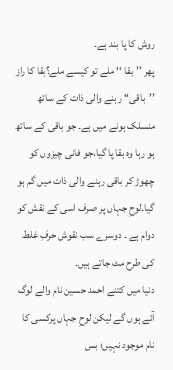روش کا پا بند ہے۔
پھر ’’بقا ‘‘ ملے تو کیسے ملے؟بقا کا راز ’’باقی‘‘ رہنے والی ذات کے ساتھ منسلک ہونے میں ہے۔ جو باقی کے ساتھ ہو رہا وہ بقا پا گیا،جو فانی چیزوں کو چھوڑ کر باقی رہنے والی ذات میں گم ہو گیا۔لوحِ جہاں پر صرف اسی کے نقش کو دوام ہے ۔ دوسرے سب نقوش حرفِ غلط کی طرح مٹ جاتے ہیں۔
دنیا میں کتنے احمد حسین نام والے لوگ آئے ہوں گے لیکن لوحِ جہاں پرکسی کا نام موجود نہیں؛ بس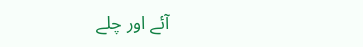آئے اور چلے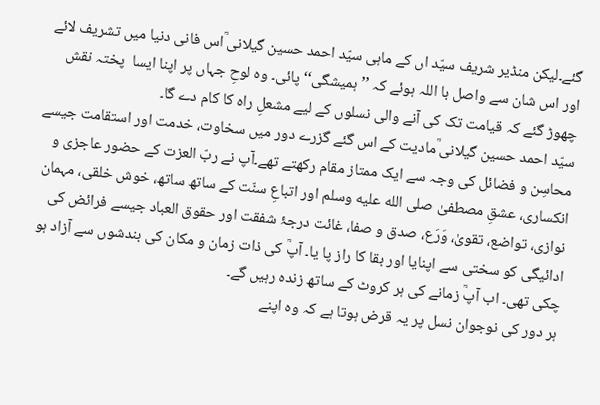گئے۔لیکن منڈیر شریف سیّد اں کے ماہی سیّد احمد حسین گیلانی ؒاس فانی دنیا میں تشریف لائے اور اس شان سے واصل با اللہ ہوئے کہ ’’ہمیشگی‘‘ پائی۔ وہ لوحِ جہاں پر اپنا ایسا  پختہ نقش چھوڑ گئے کہ قیامت تک کی آنے والی نسلوں کے لیے مشعلِ راہ کا کام دے گا۔
سیّد احمد حسین گیلانی ؒمادیت کے اس گئے گزرے دور میں سخاوت، خدمت اور استقامت جیسے محاسِن و فضائل کی وجہ سے ایک ممتاز مقام رکھتے تھے۔آپ نے ربّ العزت کے حضور عاجزی و انکساری، عشقِ مصطفیٰ صلى الله عليه وسلم اور اتباعِ سنّت کے ساتھ ساتھ، خوش خلقی، مہمان نوازی، تواضع، تقویٰ، وَرَع، صدق و صفا، غائت درجۂ شفقت اور حقوق العباد جیسے فرائض کی ادائیگی کو سختی سے اپنایا اور بقا کا راز پا یا۔ آپؒ کی ذات زمان و مکان کی بندشوں سے آزاد ہو چکی تھی۔ اب آپؒ زمانے کی ہر کروٹ کے ساتھ زندہ رہیں گے۔
ہر دور کی نوجوان نسل پر یہ قرض ہوتا ہے کہ وہ اپنے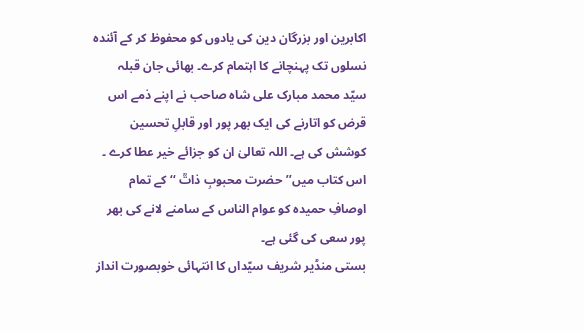اکابرین اور بزرگان دین کی یادوں کو محفوظ کر کے آئندہ نسلوں تک پہنچانے کا اہتمام کرے۔ بھائی جان قبلہ سیّد محمد مبارک علی شاہ صاحب نے اپنے ذمے اس قرض کو اتارنے کی ایک بھر پور اور قابلِ تحسین کوشش کی ہے۔ اللہ تعالیٰ ان کو جزائے خیر عطا کرے ۔ اس کتاب میں’’حضرت محبوبِ ذاتؒ ‘‘ کے تمام اوصافِ حمیدہ کو عوام الناس کے سامنے لانے کی بھر پور سعی کی گئی ہے۔
بستی منڈیر شریف سیّداں کا انتہائی خوبصورت انداز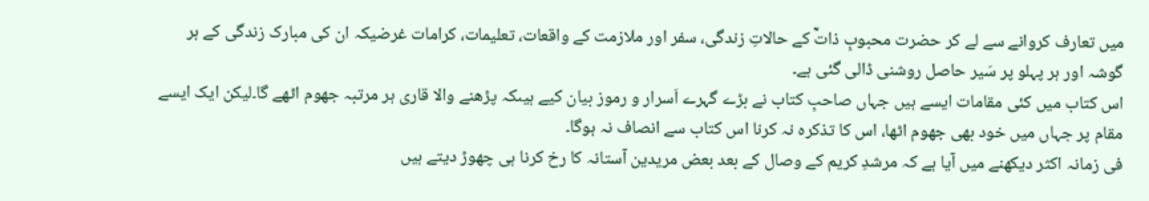میں تعارف کروانے سے لے کر حضرت محبوبِ ذاتؒ کے حالاتِ زندگی، سفر اور ملازمت کے واقعات، تعلیمات، کرامات غرضیکہ ان کی مبارک زندگی کے ہر گوشہ اور ہر پہلو پر سَیر حاصل روشنی ڈالی گئی ہے۔
اس کتاب میں کئی مقامات ایسے ہیں جہاں صاحبِ کتاب نے بڑے گہرے اَسرار و رموز بیان کیے ہیںکہ پڑھنے والا قاری ہر مرتبہ جھوم اٹھے گا۔لیکن ایک ایسے مقام پر جہاں میں خود بھی جھوم اٹھا، اس کا تذکرہ نہ کرنا اس کتاب سے انصاف نہ ہوگا۔
فی زمانہ اکثر دیکھنے میں آیا ہے کہ مرشدِ کریم کے وصال کے بعد بعض مریدین آستانہ کا رخ کرنا ہی چھوڑ دیتے ہیں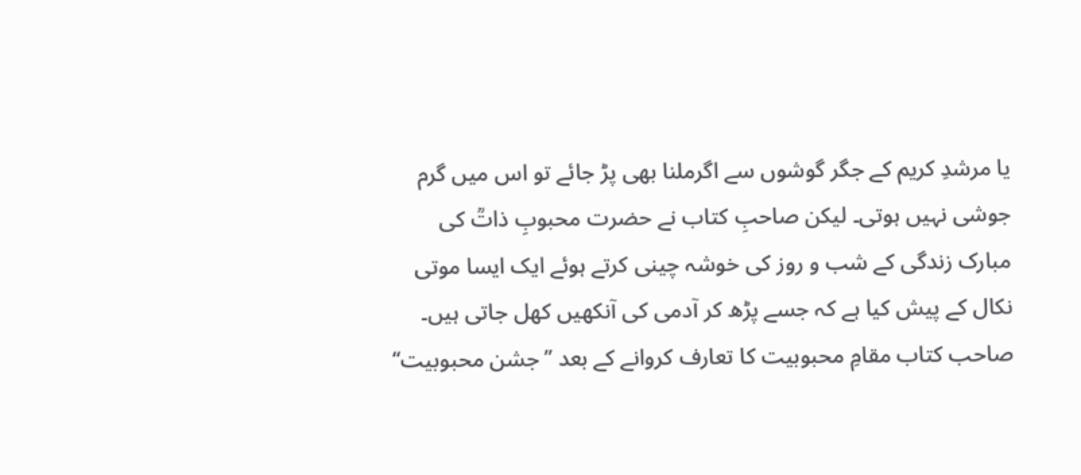یا مرشدِ کریم کے جگر گوشوں سے اگرملنا بھی پڑ جائے تو اس میں گرم جوشی نہیں ہوتی۔ لیکن صاحبِ کتاب نے حضرت محبوبِ ذاتؒ کی مبارک زندگی کے شب و روز کی خوشہ چینی کرتے ہوئے ایک ایسا موتی نکال کے پیش کیا ہے کہ جسے پڑھ کر آدمی کی آنکھیں کھل جاتی ہیں۔
صاحب کتاب مقامِ محبوبیت کا تعارف کروانے کے بعد ’’جشن محبوبیت‘‘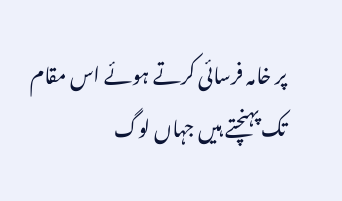پر خامہ فرسائی کرتے ہوئے اس مقام تک پہنچتے ہیں جہاں لوگ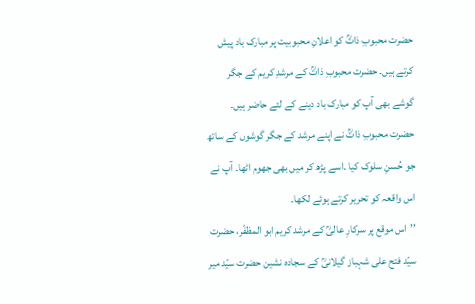حضرت محبوبِ ذاتؒ کو اعلانِ محبوبیت پر مبارک باد پیش کرتے ہیں۔ حضرت محبوبِ ذاتؒ کے مرشدِ کریم کے جگر گوشے بھی آپ کو مبارک باد دینے کے لئے حاضر ہیں۔ حضرت محبوبِ ذاتؒ نے اپنے مرشد کے جگر گوشوں کے ساتھ جو حُسنِ سلوک کیا ۔اسے پڑھ کر میں بھی جھوم اٹھا۔ آپ نے اس واقعہ کو تحریر کرتے ہوئے لکھا۔
’’اس موقع پر سرکارِ عالیؒ کے مرشد کریم ابو المظفّر، حضرت سیّد فتح علی شہباز گیلانیؒ کے سجادہ نشین حضرت سیّد میر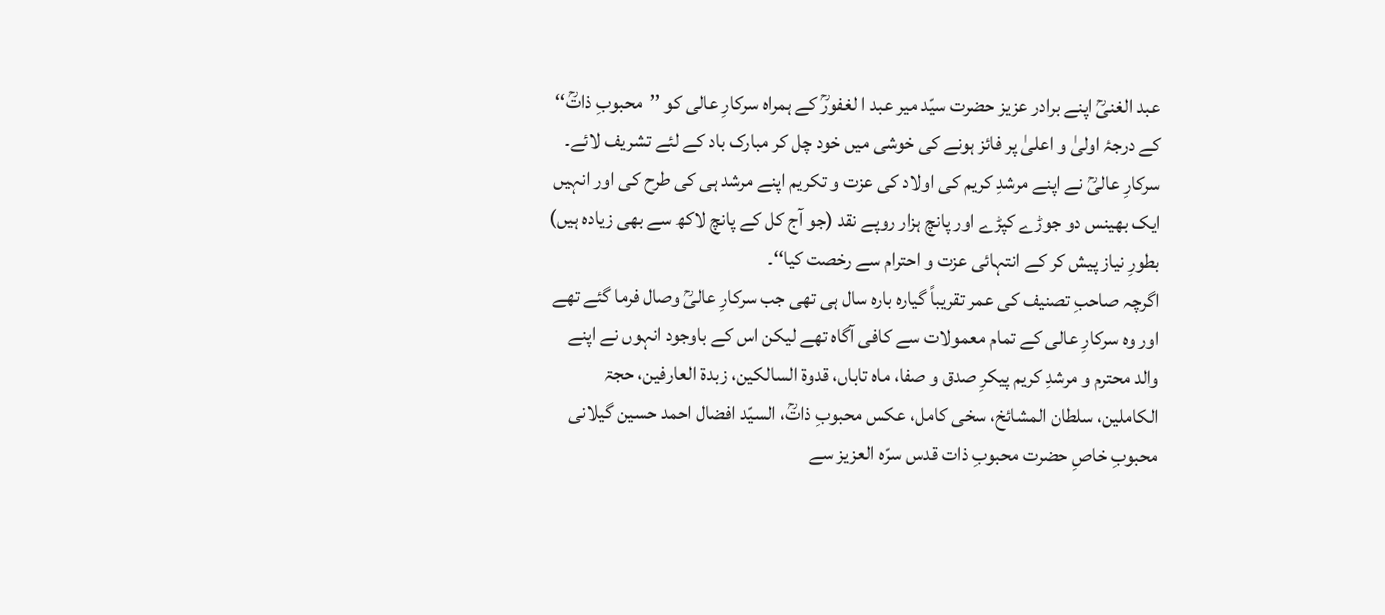عبد الغنیؒ اپنے برادر عزیز حضرت سیّد میر عبد ا لغفورؒ کے ہمراہ سرکارِ عالی کو ’’محبوبِ ذاتؒ‘‘ کے درجۂ اولیٰ و اعلیٰ پر فائز ہونے کی خوشی میں خود چل کر مبارک باد کے لئے تشریف لائے۔ سرکارِ عالیؒ نے اپنے مرشدِ کریم کی اولاد کی عزت و تکریم اپنے مرشد ہی کی طرح کی اور انہیں ایک بھینس دو جوڑے کپڑے اور پانچ ہزار روپے نقد (جو آج کل کے پانچ لاکھ سے بھی زیادہ ہیں) بطورِ نیاز پیش کر کے انتہائی عزت و احترام سے رخصت کیا‘‘۔
اگرچہ صاحبِ تصنیف کی عمر تقریباً گیارہ بارہ سال ہی تھی جب سرکارِ عالیؒ وصال فرما گئے تھے اور وہ سرکارِ عالی کے تمام معمولات سے کافی آگاہ تھے لیکن اس کے باوجود انہوں نے اپنے والد محترم و مرشدِ کریم پیکرِ صدق و صفا، ماہ تاباں، قدوۃ السالکین، زبدۃ العارفین، حجۃ الکاملین، سلطان المشائخ، سخی کامل، عکس محبوبِ ذاتؒ، السیّد افضال احمد حسین گیلانی محبوبِ خاصِ حضرت محبوبِ ذات قدس سرّہ العزیز سے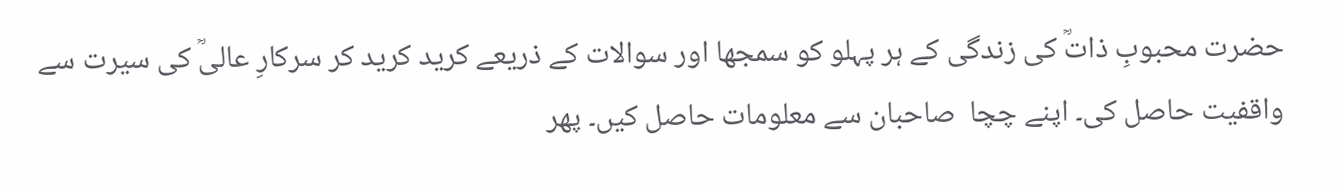حضرت محبوبِ ذاتؒ کی زندگی کے ہر پہلو کو سمجھا اور سوالات کے ذریعے کرید کرید کر سرکارِ عالیؒ کی سیرت سے واقفیت حاصل کی۔ اپنے چچا  صاحبان سے معلومات حاصل کیں۔ پھر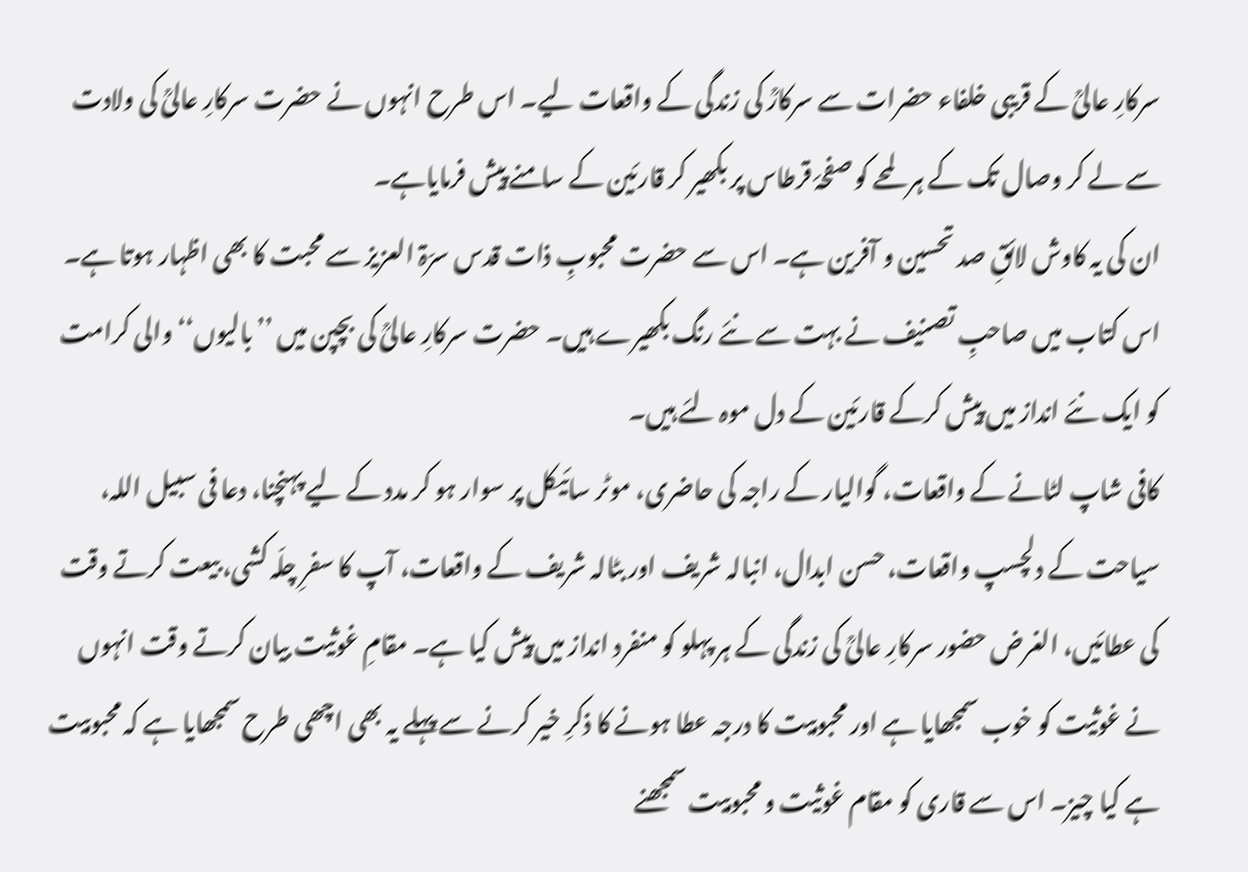سرکارِ عالیؒ کے قریبی خلفاء حضرات سے سرکارؒ کی زندگی کے واقعات لیے۔ اس طرح انہوں نے حضرت سرکارِ عالیؒ کی ولادت سے لے کر وصال تک کے ہر لمحے کو صفحۂ قرطاس پر بکھیر کر قارئین کے سامنے پیش فرمایاہے۔
ان کی یہ کاوش لائقِ صد تحسین و آفرین ہے۔ اس سے حضرت محبوبِ ذات قدس سرّۃ العزیز سے محبت کا بھی اظہار ہوتا ہے۔ اس کتاب میں صاحبِ تصنیف نے بہت سے نئے رنگ بکھیرے ہیں۔ حضرت سرکارِ عالیؒ کی بچپن میں ’’بالیوں‘‘ والی کرامت کو ایک نئے انداز میں پیش کرکے قارئین کے دل موہ لئے ہیں۔
کافی شاپ لٹانے کے واقعات، گوالیار کے راجہ کی حاضری، موٹر سائیکل پر سوار ہو کر مدد کے لیے پہنچنا، دعا فی سبیل اللہ، سیاحت کے دلچسپ واقعات، حسن ابدال، انبالہ شریف اور بٹالہ شریف کے واقعات، آپ کا سفرِ چلّہ کشی، بیعت کرتے وقت کی عطائیں، الغرض حضور سرکارِ عالیؒ کی زندگی کے ہر پہلو کو منفرد انداز میں پیش کیا ہے۔ مقامِ غوثیت بیان کرتے وقت انہوں نے غوثیت کو خوب سمجھایا ہے اور محبوبیت کا درجہ عطا ہونے کا ذکرِ خیر کرنے سے پہلے یہ بھی اچھی طرح سمجھایا ہے کہ محبوبیت ہے کیا چیز۔ اس سے قاری کو مقام غوثیت و محبوبیت سمجھنے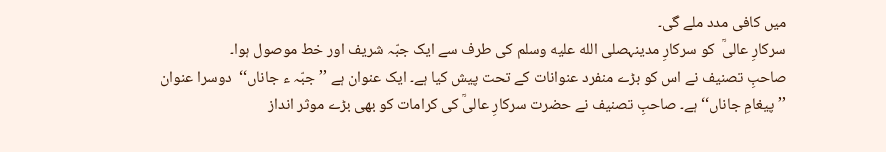میں کافی مدد ملے گی۔
سرکارِ عالیؒ  کو سرکارِ مدینہصلى الله عليه وسلم کی طرف سے ایک جبّہ شریف اور خط موصول ہوا۔
صاحبِ تصنیف نے اس کو بڑے منفرد عنوانات کے تحت پیش کیا ہے۔ ایک عنوان ہے ’’جبّہ ء جاناں‘‘  دوسرا عنوان ’’پیغامِ جاناں‘‘ ہے۔ صاحبِ تصنیف نے حضرت سرکارِ عالیؒ کی کرامات کو بھی بڑے موثر انداز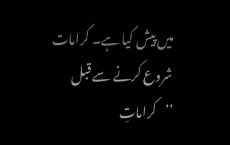میں پیش کیا ہے۔ کرامات شروع کرنے سے قبل ’’کراماتِ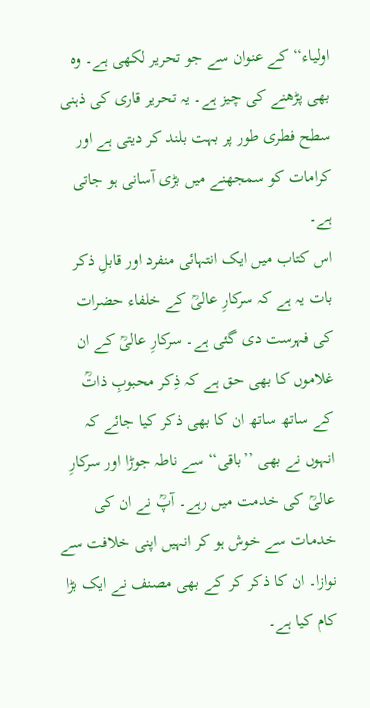اولیاء‘‘ کے عنوان سے جو تحریر لکھی ہے۔ وہ بھی پڑھنے کی چیز ہے۔ یہ تحریر قاری کی ذہنی سطح فطری طور پر بہت بلند کر دیتی ہے اور کرامات کو سمجھنے میں بڑی آسانی ہو جاتی ہے۔
اس کتاب میں ایک انتہائی منفرد اور قابلِ ذکر بات یہ ہے کہ سرکارِ عالیؒ کے خلفاء حضرات کی فہرست دی گئی ہے۔ سرکارِ عالیؒ کے ان غلاموں کا بھی حق ہے کہ ذِکر محبوبِ ذاتؒ کے ساتھ ساتھ ان کا بھی ذکر کیا جائے کہ انہوں نے بھی ’’باقی‘‘ سے ناطہ جوڑا اور سرکارِ عالیؒ کی خدمت میں رہے۔ آپؒ نے ان کی خدمات سے خوش ہو کر انہیں اپنی خلافت سے نوازا۔ ان کا ذکر کر کے بھی مصنف نے ایک بڑا کام کیا ہے۔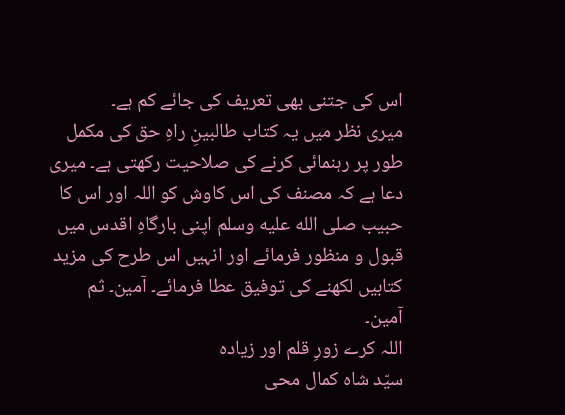اس کی جتنی بھی تعریف کی جائے کم ہے۔
میری نظر میں یہ کتاب طالبینِ راہِ حق کی مکمل طور پر رہنمائی کرنے کی صلاحیت رکھتی ہے۔ میری دعا ہے کہ مصنف کی اس کاوش کو اللہ اور اس کا حبیب صلى الله عليه وسلم اپنی بارگاہِ اقدس میں قبول و منظور فرمائے اور انہیں اس طرح کی مزید کتابیں لکھنے کی توفیق عطا فرمائے۔ آمین۔ ثم  آمین۔
اللہ کرے زورِ قلم اور زیادہ
سیّد شاہ کمال محی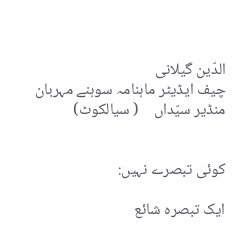الدّین گیلانی
چیف ایڈیٹر ماہنامہ سوہنے مہربان
منڈیر سیّداں    ( سیالکوٹ)


کوئی تبصرے نہیں:

ایک تبصرہ شائع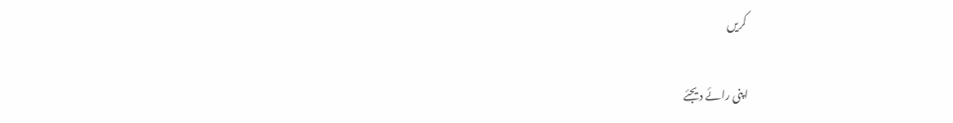کریں

اپنی رائے دیجئے